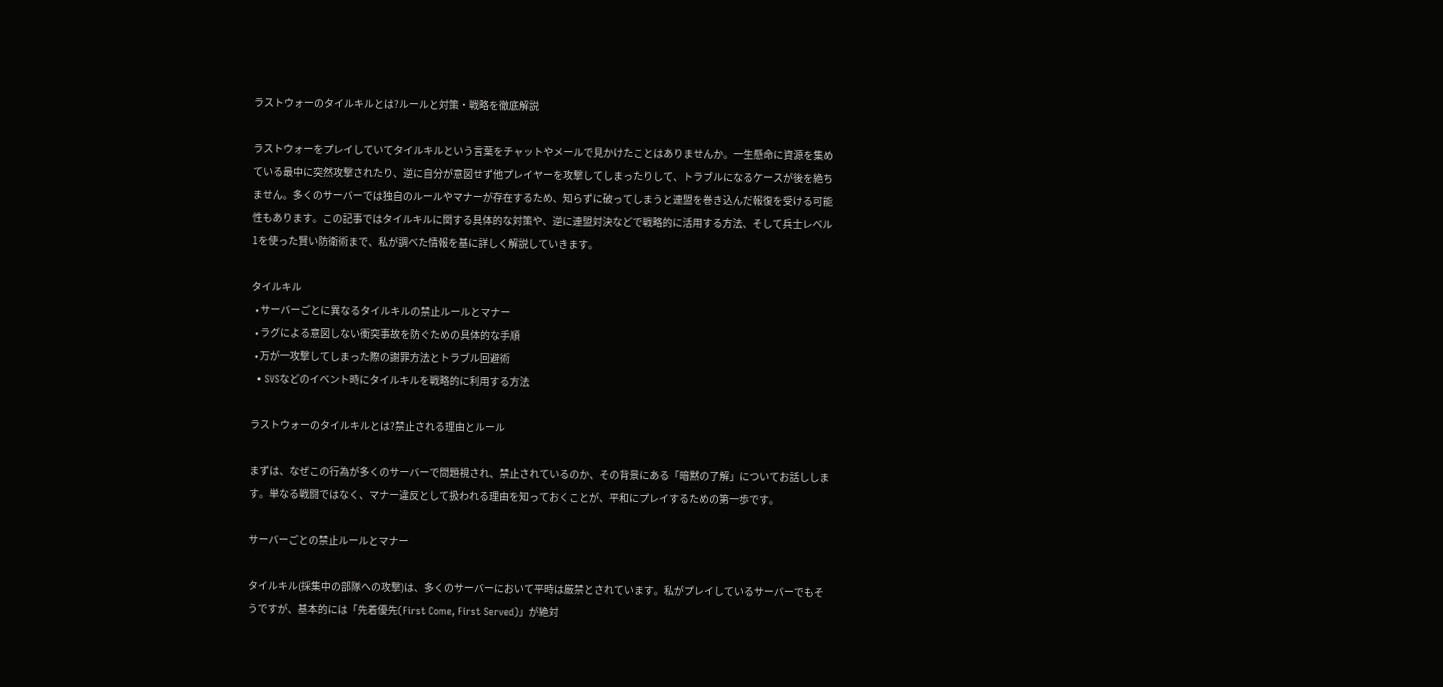ラストウォーのタイルキルとは?ルールと対策・戦略を徹底解説

ラストウォーをプレイしていてタイルキルという言葉をチャットやメールで見かけたことはありませんか。一生懸命に資源を集めている最中に突然攻撃されたり、逆に自分が意図せず他プレイヤーを攻撃してしまったりして、トラブルになるケースが後を絶ちません。多くのサーバーでは独自のルールやマナーが存在するため、知らずに破ってしまうと連盟を巻き込んだ報復を受ける可能性もあります。この記事ではタイルキルに関する具体的な対策や、逆に連盟対決などで戦略的に活用する方法、そして兵士レベル1を使った賢い防衛術まで、私が調べた情報を基に詳しく解説していきます。

タイルキル
  • サーバーごとに異なるタイルキルの禁止ルールとマナー
  • ラグによる意図しない衝突事故を防ぐための具体的な手順
  • 万が一攻撃してしまった際の謝罪方法とトラブル回避術
  • SVSなどのイベント時にタイルキルを戦略的に利用する方法

ラストウォーのタイルキルとは?禁止される理由とルール

まずは、なぜこの行為が多くのサーバーで問題視され、禁止されているのか、その背景にある「暗黙の了解」についてお話しします。単なる戦闘ではなく、マナー違反として扱われる理由を知っておくことが、平和にプレイするための第一歩です。

サーバーごとの禁止ルールとマナー

タイルキル(採集中の部隊への攻撃)は、多くのサーバーにおいて平時は厳禁とされています。私がプレイしているサーバーでもそうですが、基本的には「先着優先(First Come, First Served)」が絶対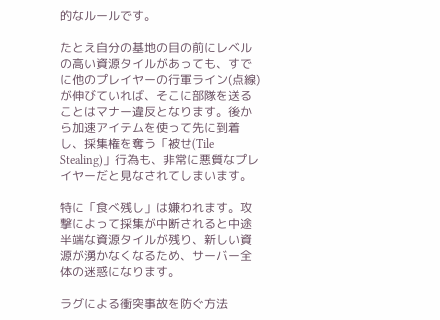的なルールです。

たとえ自分の基地の目の前にレベルの高い資源タイルがあっても、すでに他のプレイヤーの行軍ライン(点線)が伸びていれば、そこに部隊を送ることはマナー違反となります。後から加速アイテムを使って先に到着し、採集権を奪う「被せ(Tile Stealing)」行為も、非常に悪質なプレイヤーだと見なされてしまいます。

特に「食べ残し」は嫌われます。攻撃によって採集が中断されると中途半端な資源タイルが残り、新しい資源が湧かなくなるため、サーバー全体の迷惑になります。

ラグによる衝突事故を防ぐ方法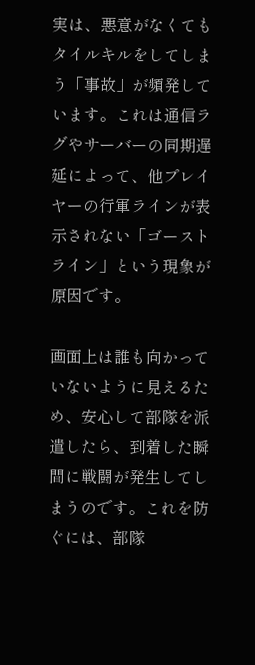実は、悪意がなくてもタイルキルをしてしまう「事故」が頻発しています。これは通信ラグやサーバーの同期遅延によって、他プレイヤーの行軍ラインが表示されない「ゴーストライン」という現象が原因です。

画面上は誰も向かっていないように見えるため、安心して部隊を派遣したら、到着した瞬間に戦闘が発生してしまうのです。これを防ぐには、部隊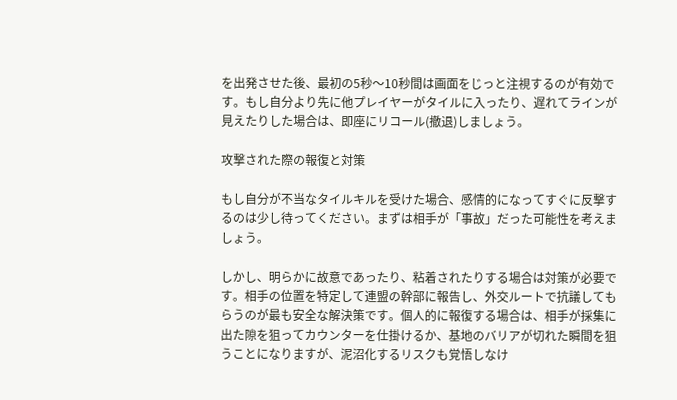を出発させた後、最初の5秒〜10秒間は画面をじっと注視するのが有効です。もし自分より先に他プレイヤーがタイルに入ったり、遅れてラインが見えたりした場合は、即座にリコール(撤退)しましょう。

攻撃された際の報復と対策

もし自分が不当なタイルキルを受けた場合、感情的になってすぐに反撃するのは少し待ってください。まずは相手が「事故」だった可能性を考えましょう。

しかし、明らかに故意であったり、粘着されたりする場合は対策が必要です。相手の位置を特定して連盟の幹部に報告し、外交ルートで抗議してもらうのが最も安全な解決策です。個人的に報復する場合は、相手が採集に出た隙を狙ってカウンターを仕掛けるか、基地のバリアが切れた瞬間を狙うことになりますが、泥沼化するリスクも覚悟しなけ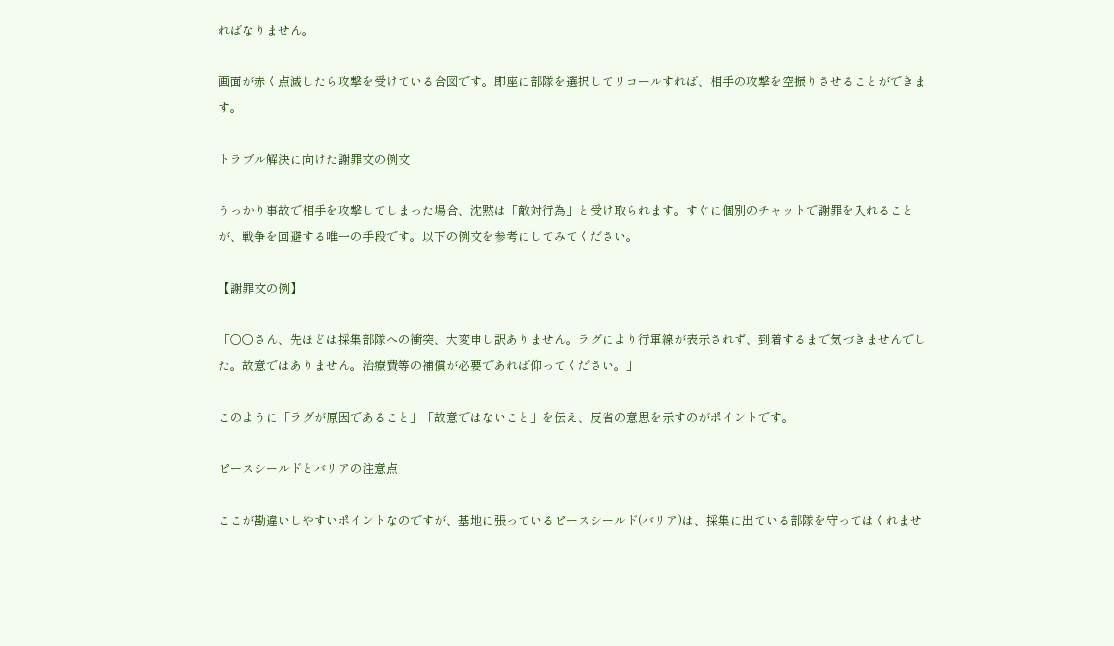ればなりません。

画面が赤く点滅したら攻撃を受けている合図です。即座に部隊を選択してリコールすれば、相手の攻撃を空振りさせることができます。

トラブル解決に向けた謝罪文の例文

うっかり事故で相手を攻撃してしまった場合、沈黙は「敵対行為」と受け取られます。すぐに個別のチャットで謝罪を入れることが、戦争を回避する唯一の手段です。以下の例文を参考にしてみてください。

【謝罪文の例】

「〇〇さん、先ほどは採集部隊への衝突、大変申し訳ありません。ラグにより行軍線が表示されず、到着するまで気づきませんでした。故意ではありません。治療費等の補償が必要であれば仰ってください。」

このように「ラグが原因であること」「故意ではないこと」を伝え、反省の意思を示すのがポイントです。

ピースシールドとバリアの注意点

ここが勘違いしやすいポイントなのですが、基地に張っているピースシールド(バリア)は、採集に出ている部隊を守ってはくれませ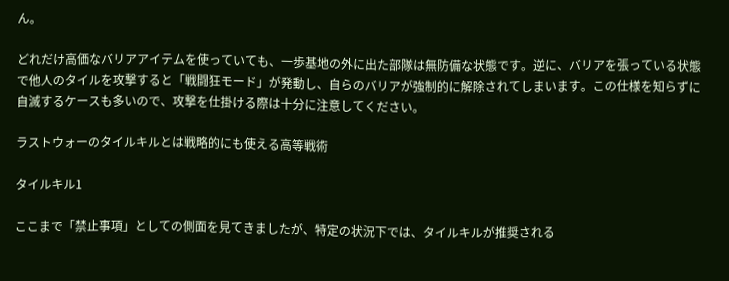ん。

どれだけ高価なバリアアイテムを使っていても、一歩基地の外に出た部隊は無防備な状態です。逆に、バリアを張っている状態で他人のタイルを攻撃すると「戦闘狂モード」が発動し、自らのバリアが強制的に解除されてしまいます。この仕様を知らずに自滅するケースも多いので、攻撃を仕掛ける際は十分に注意してください。

ラストウォーのタイルキルとは戦略的にも使える高等戦術

タイルキル1

ここまで「禁止事項」としての側面を見てきましたが、特定の状況下では、タイルキルが推奨される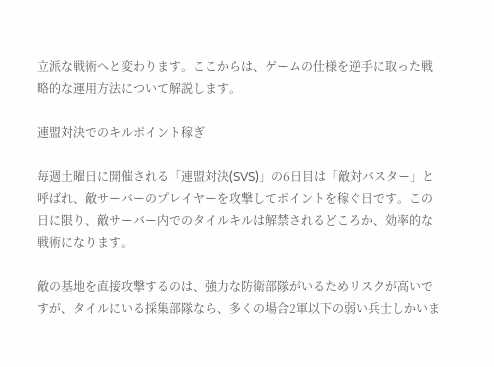立派な戦術へと変わります。ここからは、ゲームの仕様を逆手に取った戦略的な運用方法について解説します。

連盟対決でのキルポイント稼ぎ

毎週土曜日に開催される「連盟対決(SVS)」の6日目は「敵対バスター」と呼ばれ、敵サーバーのプレイヤーを攻撃してポイントを稼ぐ日です。この日に限り、敵サーバー内でのタイルキルは解禁されるどころか、効率的な戦術になります。

敵の基地を直接攻撃するのは、強力な防衛部隊がいるためリスクが高いですが、タイルにいる採集部隊なら、多くの場合2軍以下の弱い兵士しかいま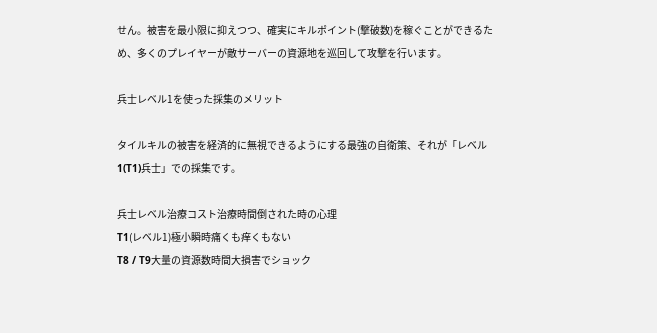せん。被害を最小限に抑えつつ、確実にキルポイント(撃破数)を稼ぐことができるため、多くのプレイヤーが敵サーバーの資源地を巡回して攻撃を行います。

兵士レベル1を使った採集のメリット

タイルキルの被害を経済的に無視できるようにする最強の自衛策、それが「レベル1(T1)兵士」での採集です。

兵士レベル治療コスト治療時間倒された時の心理
T1(レベル1)極小瞬時痛くも痒くもない
T8 / T9大量の資源数時間大損害でショック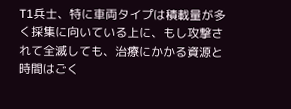T1兵士、特に車両タイプは積載量が多く採集に向いている上に、もし攻撃されて全滅しても、治療にかかる資源と時間はごく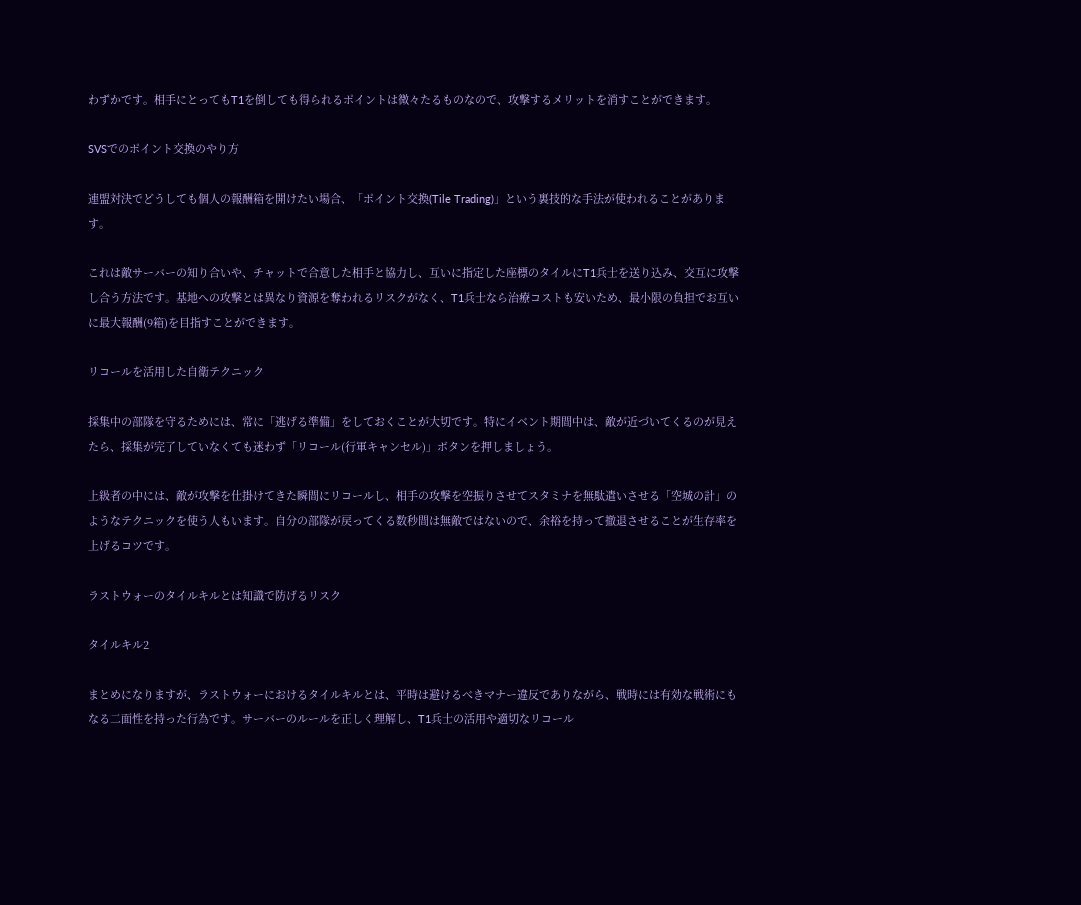わずかです。相手にとってもT1を倒しても得られるポイントは微々たるものなので、攻撃するメリットを消すことができます。

SVSでのポイント交換のやり方

連盟対決でどうしても個人の報酬箱を開けたい場合、「ポイント交換(Tile Trading)」という裏技的な手法が使われることがあります。

これは敵サーバーの知り合いや、チャットで合意した相手と協力し、互いに指定した座標のタイルにT1兵士を送り込み、交互に攻撃し合う方法です。基地への攻撃とは異なり資源を奪われるリスクがなく、T1兵士なら治療コストも安いため、最小限の負担でお互いに最大報酬(9箱)を目指すことができます。

リコールを活用した自衛テクニック

採集中の部隊を守るためには、常に「逃げる準備」をしておくことが大切です。特にイベント期間中は、敵が近づいてくるのが見えたら、採集が完了していなくても迷わず「リコール(行軍キャンセル)」ボタンを押しましょう。

上級者の中には、敵が攻撃を仕掛けてきた瞬間にリコールし、相手の攻撃を空振りさせてスタミナを無駄遣いさせる「空城の計」のようなテクニックを使う人もいます。自分の部隊が戻ってくる数秒間は無敵ではないので、余裕を持って撤退させることが生存率を上げるコツです。

ラストウォーのタイルキルとは知識で防げるリスク

タイルキル2

まとめになりますが、ラストウォーにおけるタイルキルとは、平時は避けるべきマナー違反でありながら、戦時には有効な戦術にもなる二面性を持った行為です。サーバーのルールを正しく理解し、T1兵士の活用や適切なリコール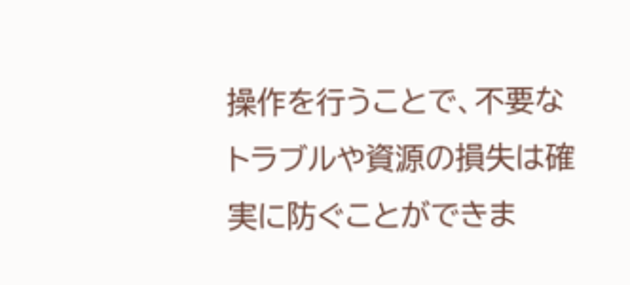操作を行うことで、不要なトラブルや資源の損失は確実に防ぐことができま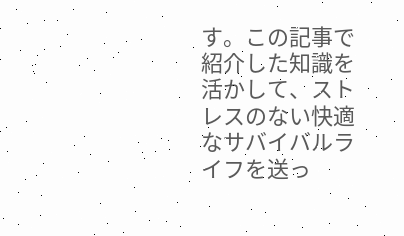す。この記事で紹介した知識を活かして、ストレスのない快適なサバイバルライフを送っ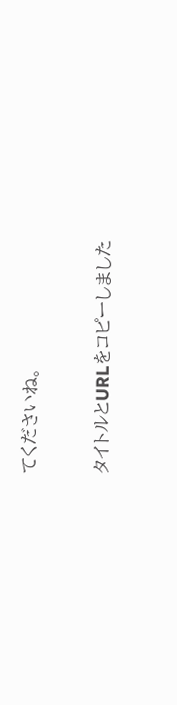てくださいね。

タイトルとURLをコピーしました